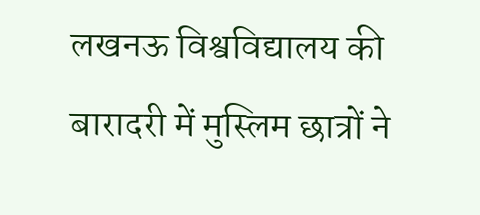लखनऊ विश्वविद्यालय की बारादरी में मुस्लिम छात्रों ने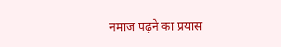नमाज पढ़ने का प्रयास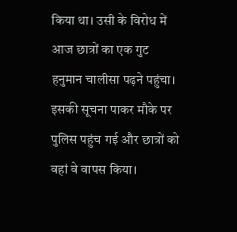किया था। उसी के विरोध में आज छात्रों का एक गुट हनुमान चालीसा पढ़ने पहुंचा। इसकी सूचना पाकर मौके पर पुलिस पहुंच गई और छात्रों को वहां वे वापस किया।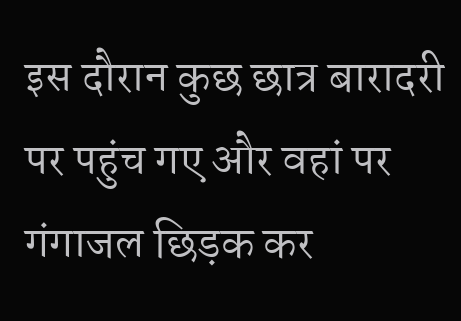इस दौरान कुछ छात्र बारादरी पर पहुंच गए और वहां पर गंगाजल छिड़क कर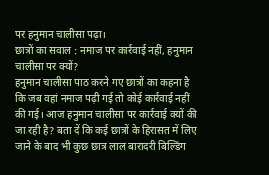पर हनुमान चालीसा पढ़ा।
छात्रों का सवाल : नमाज पर कार्रवाई नहीं, हनुमान चालीसा पर क्यों?
हनुमान चालीसा पाठ करने गए छात्रों का कहना है कि जब वहां नमाज पढ़ी गई तो कोई कार्रवाई नहीं की गई। आज हनुमान चालीसा पर कार्रवाई क्यों की जा रही है? बता दें कि कई छात्रों के हिरासत में लिए जाने के बाद भी कुछ छात्र लाल बारादरी बिल्डिंग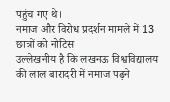पहुंच गए थे।
नमाज और विरोध प्रदर्शन मामले में 13 छात्रों को नोटिस
उल्लेखनीय है कि लखनऊ विश्वविद्यालय की लाल बारादरी में नमाज पढ़ने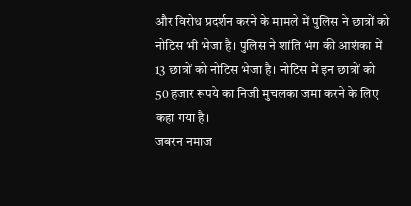और विरोध प्रदर्शन करने के मामले में पुलिस ने छात्रों को नोटिस भी भेजा है। पुलिस ने शांति भंग की आशंका में 13 छात्रों को नोटिस भेजा है। नोटिस में इन छात्रों को 50 हजार रूपये का निजी मुचलका जमा करने के लिए कहा गया है।
जबरन नमाज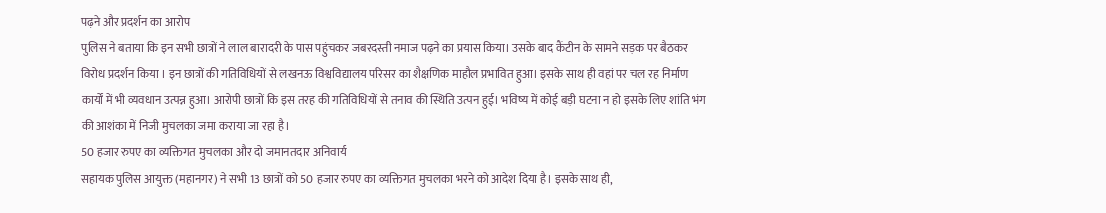पढ़ने और प्रदर्शन का आरोप
पुलिस ने बताया कि इन सभी छात्रों ने लाल बारादरी के पास पहुंचकर जबरदस्ती नमाज पढ़ने का प्रयास किया। उसके बाद कैंटीन के सामने सड़क पर बैठकर विरोध प्रदर्शन किया । इन छात्रों की गतिविधियों से लखनऊ विश्वविद्यालय परिसर का शैक्षणिक माहौल प्रभावित हुआ। इसके साथ ही वहां पर चल रह निर्माण कार्यों में भी व्यवधान उत्पन्न हुआ। आरोपी छात्रों कि इस तरह की गतिविधियों से तनाव की स्थिति उत्पन हुई। भविष्य में कोई बड़ी घटना न हो इसके लिए शांति भंग की आशंका में निजी मुचलका जमा कराया जा रहा है।
50 हजार रुपए का व्यक्तिगत मुचलका और दो जमानतदार अनिवार्य
सहायक पुलिस आयुक्त (महानगर) ने सभी 13 छात्रों को 50 हजार रुपए का व्यक्तिगत मुचलका भरने को आदेश दिया है। इसके साथ ही,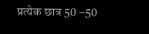प्रत्येक छात्र 50 –50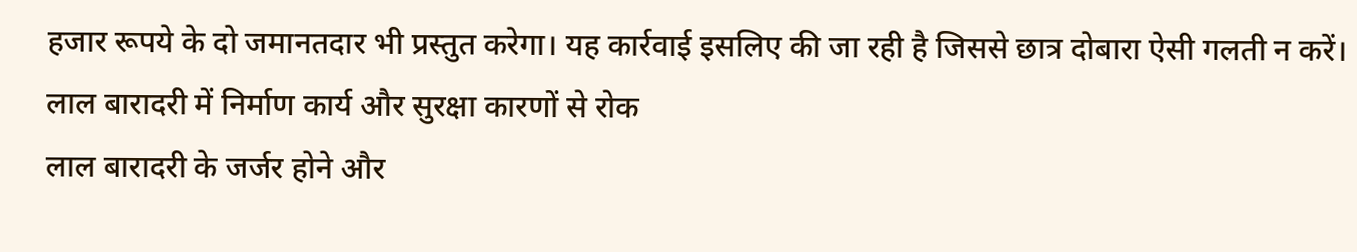हजार रूपये के दो जमानतदार भी प्रस्तुत करेगा। यह कार्रवाई इसलिए की जा रही है जिससे छात्र दोबारा ऐसी गलती न करें।
लाल बारादरी में निर्माण कार्य और सुरक्षा कारणों से रोक
लाल बारादरी के जर्जर होने और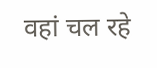वहां चल रहे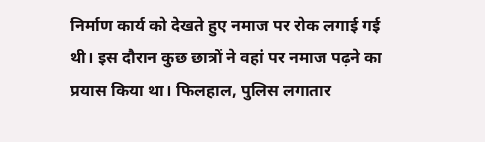निर्माण कार्य को देखते हुए नमाज पर रोक लगाई गई थी। इस दौरान कुछ छात्रों ने वहां पर नमाज पढ़ने का प्रयास किया था। फिलहाल, पुलिस लगातार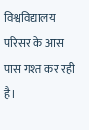विश्वविद्यालय परिसर के आस पास गश्त कर रही है।